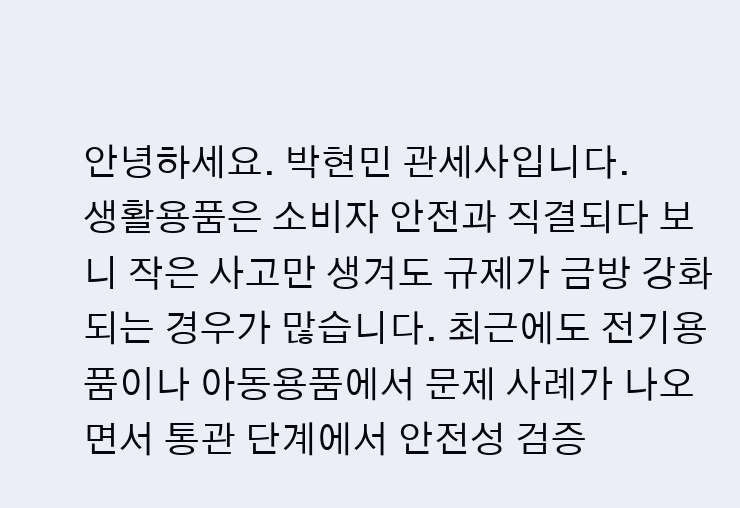안녕하세요. 박현민 관세사입니다.
생활용품은 소비자 안전과 직결되다 보니 작은 사고만 생겨도 규제가 금방 강화되는 경우가 많습니다. 최근에도 전기용품이나 아동용품에서 문제 사례가 나오면서 통관 단계에서 안전성 검증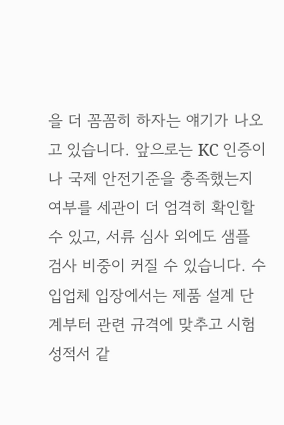을 더 꼼꼼히 하자는 얘기가 나오고 있습니다. 앞으로는 KC 인증이나 국제 안전기준을 충족했는지 여부를 세관이 더 엄격히 확인할 수 있고, 서류 심사 외에도 샘플 검사 비중이 커질 수 있습니다. 수입업체 입장에서는 제품 설계 단계부터 관련 규격에 맞추고 시험성적서 같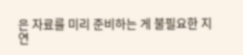은 자료를 미리 준비하는 게 불필요한 지연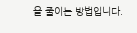을 줄이는 방법입니다.